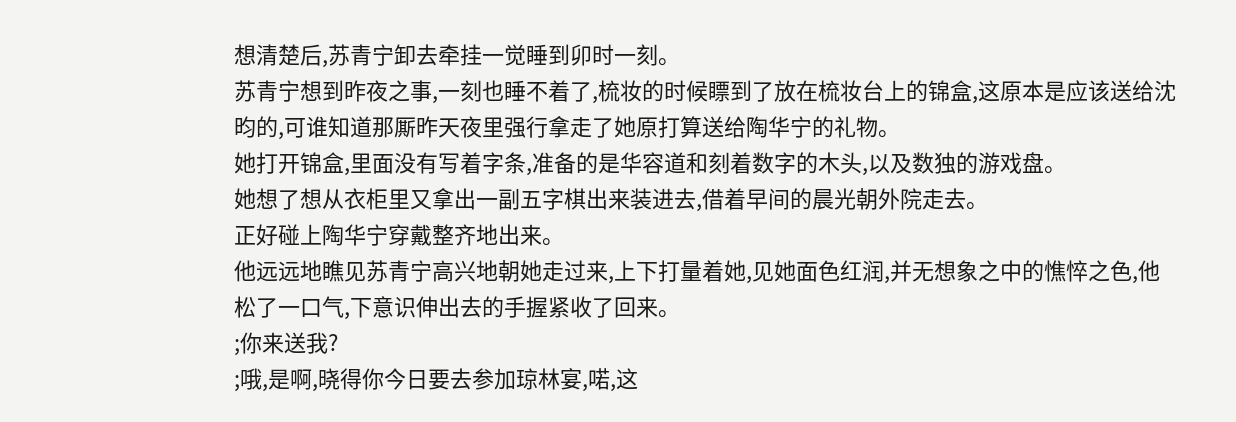想清楚后,苏青宁卸去牵挂一觉睡到卯时一刻。
苏青宁想到昨夜之事,一刻也睡不着了,梳妆的时候瞟到了放在梳妆台上的锦盒,这原本是应该送给沈昀的,可谁知道那厮昨天夜里强行拿走了她原打算送给陶华宁的礼物。
她打开锦盒,里面没有写着字条,准备的是华容道和刻着数字的木头,以及数独的游戏盘。
她想了想从衣柜里又拿出一副五字棋出来装进去,借着早间的晨光朝外院走去。
正好碰上陶华宁穿戴整齐地出来。
他远远地瞧见苏青宁高兴地朝她走过来,上下打量着她,见她面色红润,并无想象之中的憔悴之色,他松了一口气,下意识伸出去的手握紧收了回来。
;你来送我?
;哦,是啊,晓得你今日要去参加琼林宴,喏,这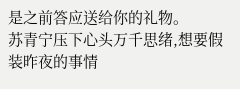是之前答应送给你的礼物。
苏青宁压下心头万千思绪,想要假装昨夜的事情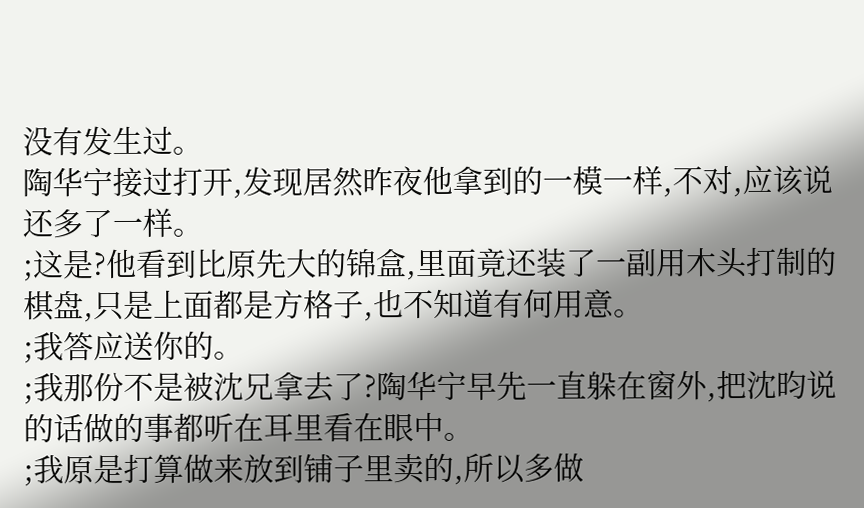没有发生过。
陶华宁接过打开,发现居然昨夜他拿到的一模一样,不对,应该说还多了一样。
;这是?他看到比原先大的锦盒,里面竟还装了一副用木头打制的棋盘,只是上面都是方格子,也不知道有何用意。
;我答应送你的。
;我那份不是被沈兄拿去了?陶华宁早先一直躲在窗外,把沈昀说的话做的事都听在耳里看在眼中。
;我原是打算做来放到铺子里卖的,所以多做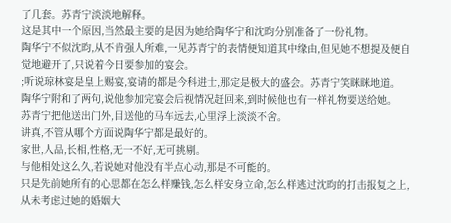了几套。苏青宁淡淡地解释。
这是其中一个原因,当然最主要的是因为她给陶华宁和沈昀分别准备了一份礼物。
陶华宁不似沈昀,从不肯强人所难,一见苏青宁的表情便知道其中缘由,但见她不想提及便自觉地避开了,只说着今日要参加的宴会。
;听说琼林宴是皇上赐宴,宴请的都是今科进士,那定是极大的盛会。苏青宁笑眯眯地道。
陶华宁附和了两句,说他参加完宴会后视情况赶回来,到时候他也有一样礼物要送给她。
苏青宁把他送出门外,目送他的马车远去,心里浮上淡淡不舍。
讲真,不管从哪个方面说陶华宁都是最好的。
家世,人品,长相,性格,无一不好,无可挑剔。
与他相处这么久,若说她对他没有半点心动,那是不可能的。
只是先前她所有的心思都在怎么样赚钱,怎么样安身立命,怎么样逃过沈昀的打击报复之上,从未考虑过她的婚姻大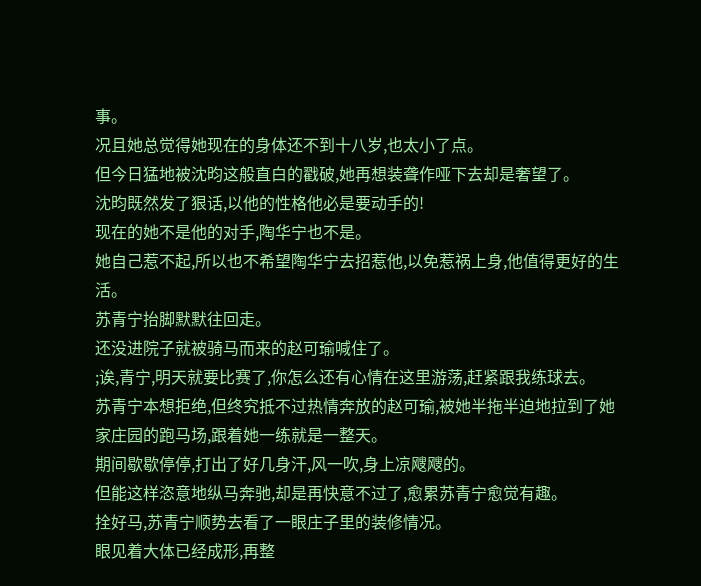事。
况且她总觉得她现在的身体还不到十八岁,也太小了点。
但今日猛地被沈昀这般直白的戳破,她再想装聋作哑下去却是奢望了。
沈昀既然发了狠话,以他的性格他必是要动手的!
现在的她不是他的对手,陶华宁也不是。
她自己惹不起,所以也不希望陶华宁去招惹他,以免惹祸上身,他值得更好的生活。
苏青宁抬脚默默往回走。
还没进院子就被骑马而来的赵可瑜喊住了。
;诶,青宁,明天就要比赛了,你怎么还有心情在这里游荡,赶紧跟我练球去。
苏青宁本想拒绝,但终究抵不过热情奔放的赵可瑜,被她半拖半迫地拉到了她家庄园的跑马场,跟着她一练就是一整天。
期间歇歇停停,打出了好几身汗,风一吹,身上凉飕飕的。
但能这样恣意地纵马奔驰,却是再快意不过了,愈累苏青宁愈觉有趣。
拴好马,苏青宁顺势去看了一眼庄子里的装修情况。
眼见着大体已经成形,再整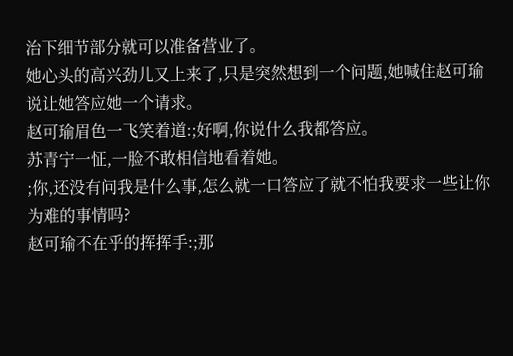治下细节部分就可以准备营业了。
她心头的高兴劲儿又上来了,只是突然想到一个问题,她喊住赵可瑜说让她答应她一个请求。
赵可瑜眉色一飞笑着道:;好啊,你说什么我都答应。
苏青宁一怔,一脸不敢相信地看着她。
;你,还没有问我是什么事,怎么就一口答应了就不怕我要求一些让你为难的事情吗?
赵可瑜不在乎的挥挥手:;那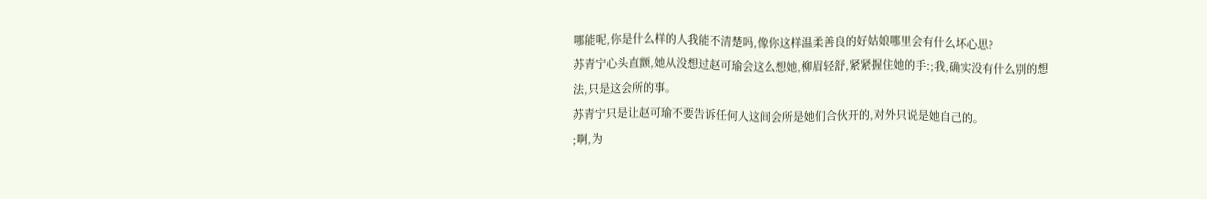哪能呢,你是什么样的人我能不清楚吗,像你这样温柔善良的好姑娘哪里会有什么坏心思?
苏青宁心头直颤,她从没想过赵可瑜会这么想她,柳眉轻舒,紧紧握住她的手:;我,确实没有什么别的想法,只是这会所的事。
苏青宁只是让赵可瑜不要告诉任何人这间会所是她们合伙开的,对外只说是她自己的。
;啊,为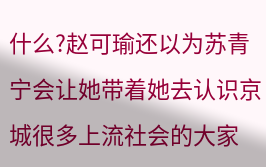什么?赵可瑜还以为苏青宁会让她带着她去认识京城很多上流社会的大家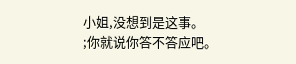小姐,没想到是这事。
;你就说你答不答应吧。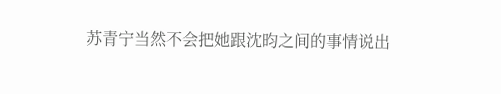苏青宁当然不会把她跟沈昀之间的事情说出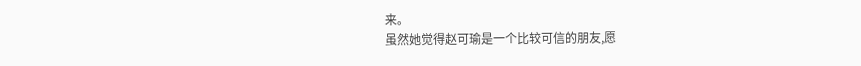来。
虽然她觉得赵可瑜是一个比较可信的朋友,愿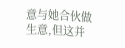意与她合伙做生意,但这并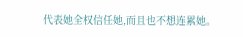代表她全权信任她,而且也不想连累她。